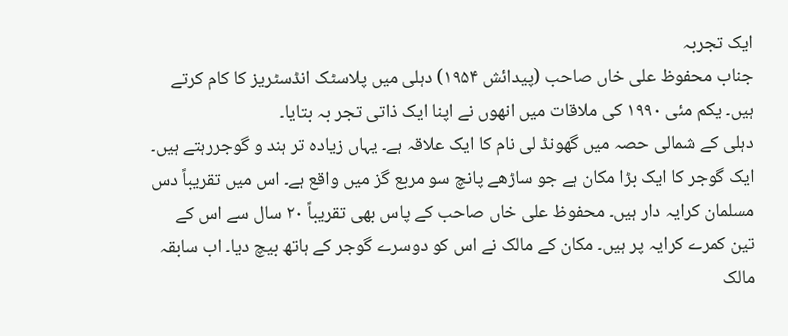ایک تجربہ
جناب محفوظ علی خاں صاحب (پیدائش ۱۹۵۴) دہلی میں پلاسٹک انڈسٹریز کا کام کرتے ہیں۔ یکم مئی ۱۹۹۰ کی ملاقات میں انھوں نے اپنا ایک ذاتی تجر بہ بتایا۔
دہلی کے شمالی حصہ میں گھونڈ لی نام کا ایک علاقہ ہے۔ یہاں زیادہ تر ہند و گوجررہتے ہیں۔ ایک گوجر کا ایک بڑا مکان ہے جو ساڑھے پانچ سو مربع گز میں واقع ہے۔ اس میں تقریباً دس مسلمان کرایہ دار ہیں۔ محفوظ علی خاں صاحب کے پاس بھی تقریباً ۲۰ سال سے اس کے تین کمرے کرایہ پر ہیں۔ مکان کے مالک نے اس کو دوسرے گوجر کے ہاتھ بیچ دیا۔ اب سابقہ مالک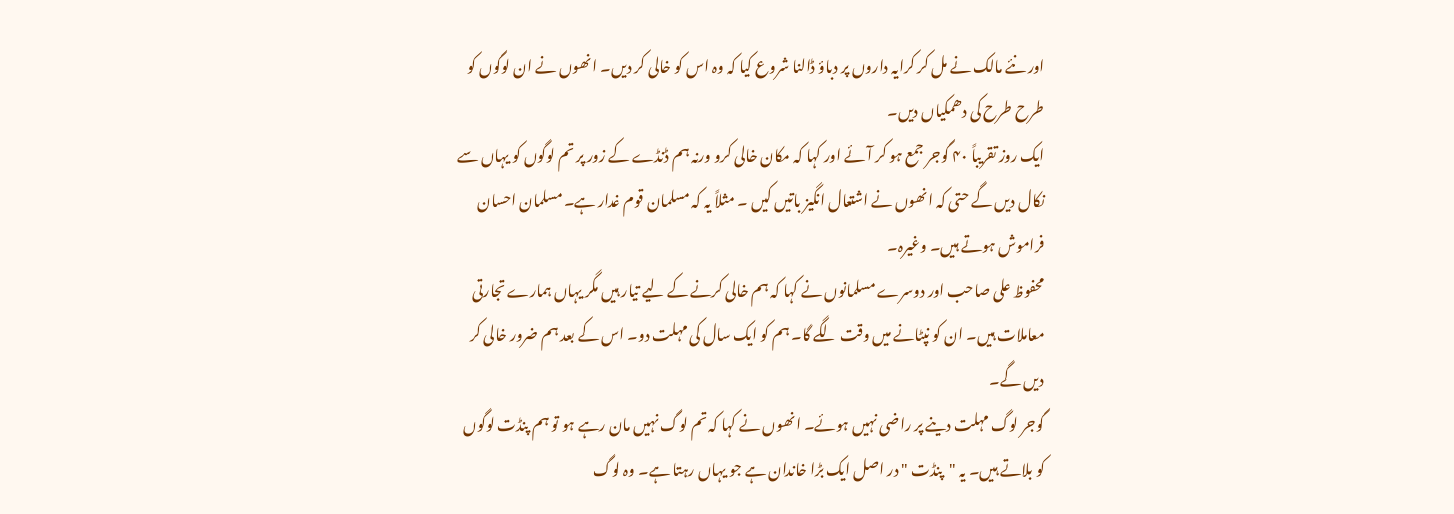اور نئے مالک نے مل کر کرایہ داروں پر دباؤ ڈالنا شروع کیا کہ وہ اس کو خالی کر دیں۔ انھوں نے ان لوگوں کو طرح طرح کی دھمکیاں دیں۔
ایک روز تقریباً ۴۰ گوجر جمع ہو کر آئے اور کہا کہ مکان خالی کرو ورنہ ہم ڈنڈے کے زور پر تم لوگوں کو یہاں سے نکال دیں گے حتی کہ انھوں نے اشتعال انگیز باتیں کیں ۔ مثلاً یہ کہ مسلمان قوم غدار ہے۔ مسلمان احسان فراموش ہوتے ہیں۔ وغیرہ۔
محفوظ علی صاحب اور دوسرے مسلمانوں نے کہا کہ ہم خالی کرنے کے لیے تیار ہیں مگر یہاں ہمارے تجارتی معاملات ہیں۔ ان کو نپٹانے میں وقت لگے گا۔ ہم کو ایک سال کی مہلت دو۔ اس کے بعد ہم ضرور خالی کر دیں گے۔
گوجر لوگ مہلت دینے پر راضی نہیں ہوئے۔ انھوں نے کہا کہ تم لوگ نہیں مان رہے ہو تو ہم پنڈت لوگوں کو بلاتے ہیں۔ یہ "پنڈت " در اصل ایک بڑا خاندان ہے جو یہاں رہتا ہے۔ وہ لوگ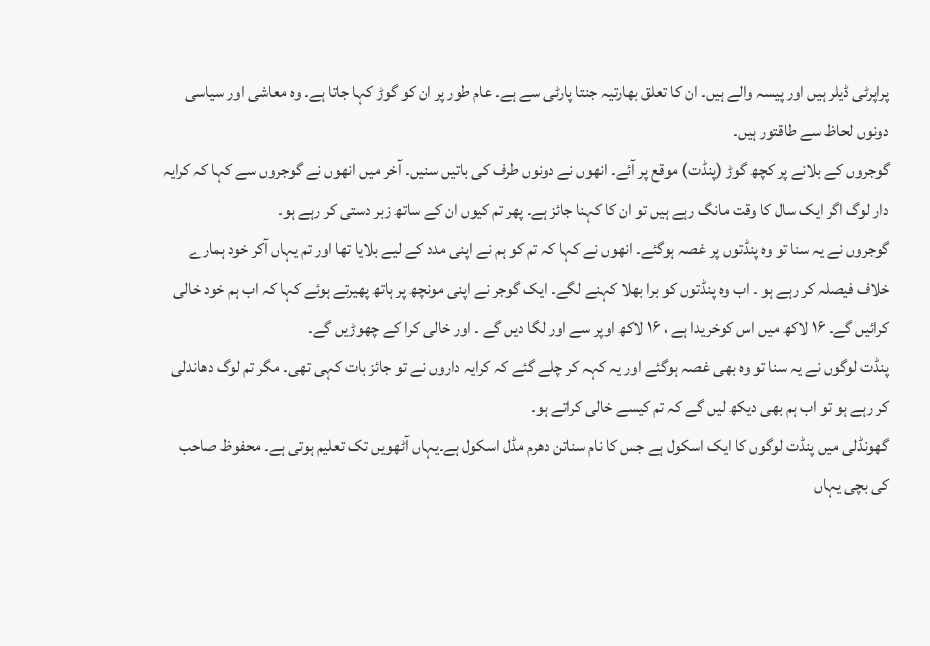پراپرٹی ڈیلر ہیں اور پیسہ والے ہیں۔ ان کا تعلق بھارتیہ جنتا پارٹی سے ہے۔ عام طور پر ان کو گوڑ کہا جاتا ہے۔ وہ معاشی اور سیاسی دونوں لحاظ سے طاقتور ہیں۔
گوجروں کے بلانے پر کچھ گوڑ (پنڈت) موقع پر آئے۔ انھوں نے دونوں طرف کی باتیں سنیں۔ آخر میں انھوں نے گوجروں سے کہا کہ کرایہ دار لوگ اگر ایک سال کا وقت مانگ رہے ہیں تو ان کا کہنا جائز ہے۔ پھر تم کیوں ان کے ساتھ زبر دستی کر رہے ہو۔
گوجروں نے یہ سنا تو وہ پنڈتوں پر غصہ ہوگئے۔ انھوں نے کہا کہ تم کو ہم نے اپنی مدد کے لیے بلایا تھا اور تم یہاں آکر خود ہمارے خلاف فیصلہ کر رہے ہو ۔ اب وہ پنڈتوں کو برا بھلا کہنے لگے۔ ایک گوجر نے اپنی مونچھ پر ہاتھ پھیرتے ہوئے کہا کہ اب ہم خود خالی کرائیں گے۔ ۱۶ لاکھ میں اس کوخریدا ہے ، ۱۶ لاکھ اوپر سے اور لگا دیں گے ۔ اور خالی کرا کے چھوڑیں گے۔
پنڈت لوگوں نے یہ سنا تو وہ بھی غصہ ہوگئے اور یہ کہہ کر چلے گئے کہ کرایہ داروں نے تو جائز بات کہی تھی۔ مگر تم لوگ دھاندلی کر رہے ہو تو اب ہم بھی دیکھ لیں گے کہ تم کیسے خالی کراتے ہو۔
گھونڈلی میں پنڈت لوگوں کا ایک اسکول ہے جس کا نام سناتن دھرم مڈل اسکول ہے۔یہاں آٹھویں تک تعلیم ہوتی ہے۔ محفوظ صاحب کی بچی یہاں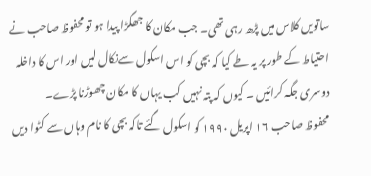ساتویں کلاس میں پڑھ رہی تھی۔ جب مکان کا جھگڑا پیدا ہو تو محفوظ صاحب نے احتیاط کے طور پر یہ طے کیا کہ بچی کو اس اسکول سےنکال لیں اور اس کا داخلہ دوسری جگہ کرائیں ۔ کیوں کہ پتہ نہیں کب یہاں کا مکان چھوڑنا پڑے۔
محفوظ صاحب ۱۶ اپریل ۱۹۹۰ کو اسکول گئے تاکہ بچی کا نام وہاں سے کٹوا دیں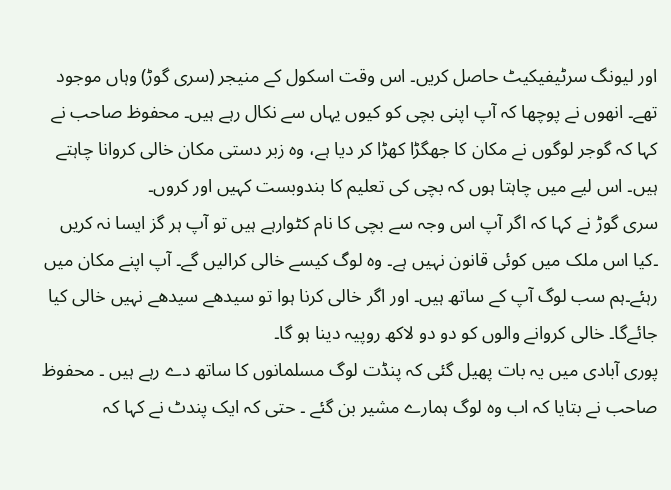اور لیونگ سرٹیفیکیٹ حاصل کریں۔ اس وقت اسکول کے منیجر (سری گوڑ) وہاں موجود تھے۔ انھوں نے پوچھا کہ آپ اپنی بچی کو کیوں یہاں سے نکال رہے ہیں۔ محفوظ صاحب نے کہا کہ گوجر لوگوں نے مکان کا جھگڑا کھڑا کر دیا ہے، وہ زبر دستی مکان خالی کروانا چاہتے ہیں۔ اس لیے میں چاہتا ہوں کہ بچی کی تعلیم کا بندوبست کہیں اور کروں۔
سری گوڑ نے کہا کہ اگر آپ اس وجہ سے بچی کا نام کٹوارہے ہیں تو آپ ہر گز ایسا نہ کریں ۔کیا اس ملک میں کوئی قانون نہیں ہے۔ وہ لوگ کیسے خالی کرالیں گے۔ آپ اپنے مکان میں رہئے۔ہم سب لوگ آپ کے ساتھ ہیں۔ اور اگر خالی کرنا ہوا تو سیدھے سیدھے نہیں خالی کیا جائےگا۔ خالی کروانے والوں کو دو دو لاکھ روپیہ دینا ہو گا۔
پوری آبادی میں یہ بات پھیل گئی کہ پنڈت لوگ مسلمانوں کا ساتھ دے رہے ہیں ۔ محفوظ صاحب نے بتایا کہ اب وہ لوگ ہمارے مشیر بن گئے ۔ حتی کہ ایک پندٹ نے کہا کہ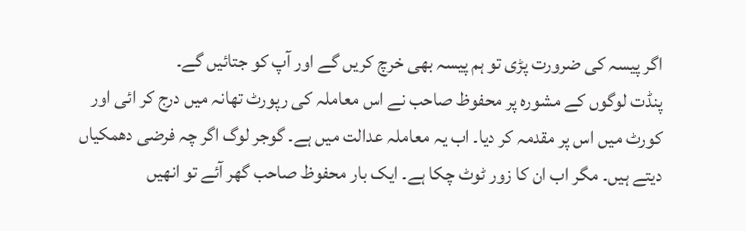اگر پیسہ کی ضرورت پڑی تو ہم پیسہ بھی خرچ کریں گے اور آپ کو جتائیں گے۔
پنڈت لوگوں کے مشورہ پر محفوظ صاحب نے اس معاملہ کی رپورٹ تھانہ میں درج کر ائی اور کورٹ میں اس پر مقدمہ کر دیا۔ اب یہ معاملہ عدالت میں ہے۔ گوجر لوگ اگر چہ فرضی دھمکیاں دیتے ہیں۔ مگر اب ان کا زور ٹوٹ چکا ہے۔ ایک بار محفوظ صاحب گھر آئے تو انھیں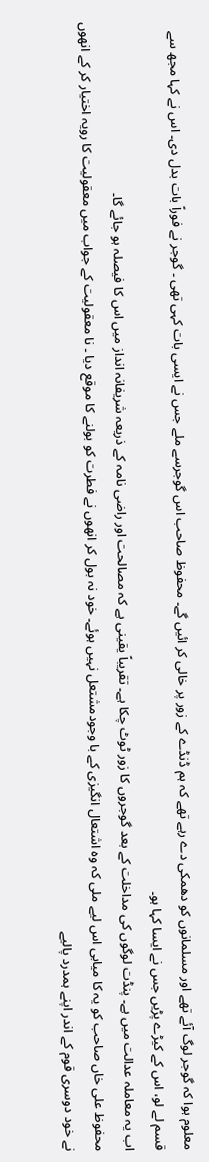معلوم ہوا کہ گوجر لوگ آئے تھے اور مسلمانوں کو دھمکی دے رہے تھے کہ ہم ڈنڈے کے زور پر خالی کر ائیں گے۔ محفوظ صاحب اس گوجرسے ملے جس نے ایسی بات کہی تھی ۔ گوجر نے فوراً بات بدل دی۔ اس نے کہا مجھ سے قسم لے لو، اس کے کیڑے پڑیں جس نے ایسا کہا ہو۔
اب یہ معاملہ عدالت میں ہے۔ پنڈت لوگوں کی مداخلت کے بعد گوجروں کا زور ٹوٹ چکا ہے۔ تقریباً یقینی ہے کہ مصالحت اور راضی نامہ کے ذریعہ شریفانہ انداز میں اس کا فیصلہ ہو جائے گا۔
محفوظ علی خاں صاحب کو یہ کا میابی اس لیے ملی کہ وہ اشتعال انگیزی کے با وجودمشتعل نہیں ہوئے۔ خود نہ بول کر انھوں نے فطرت کو بولنے کا موقع دیا ۔ نا معقولیت کے جواب میں معقولیت کا رویہ اختیار کر کے انھوں نے خود دوسری قوم کے اندر اپنے ہمدرد پالیے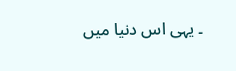۔ یہی اس دنیا میں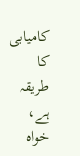کامیابی کا طریقہ ہے، خواہ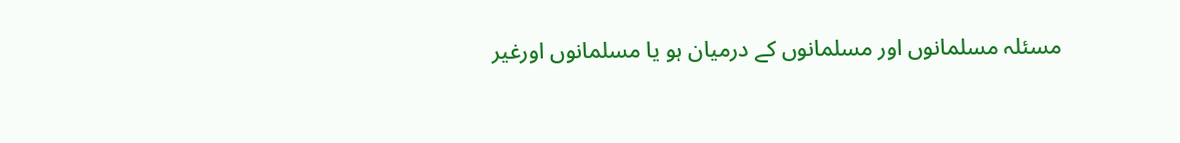مسئلہ مسلمانوں اور مسلمانوں کے درمیان ہو یا مسلمانوں اورغیر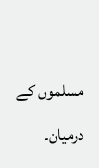مسلموں کے درمیان۔